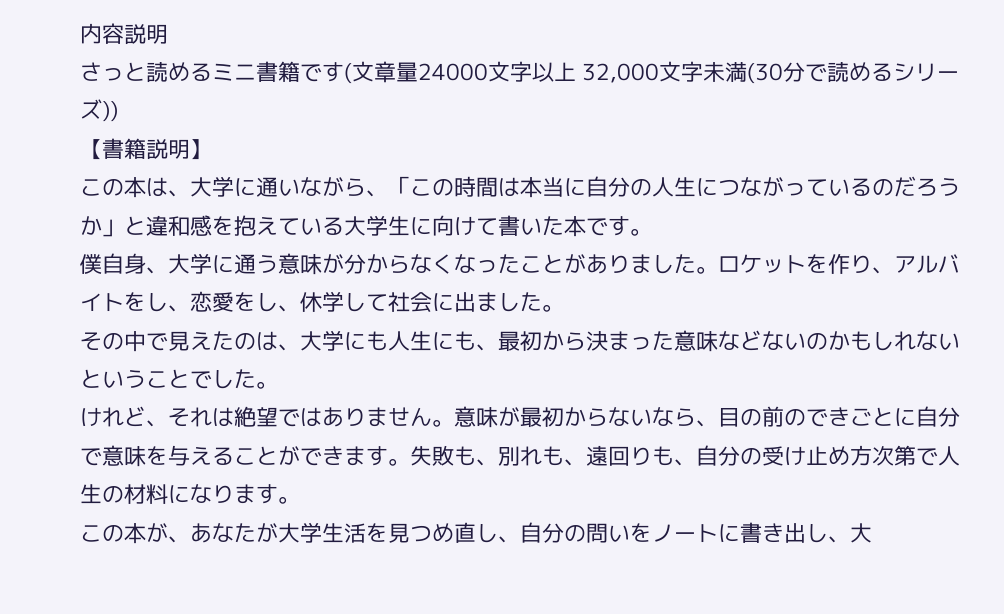内容説明
さっと読めるミニ書籍です(文章量24000文字以上 32,000文字未満(30分で読めるシリーズ))
【書籍説明】
この本は、大学に通いながら、「この時間は本当に自分の人生につながっているのだろうか」と違和感を抱えている大学生に向けて書いた本です。
僕自身、大学に通う意味が分からなくなったことがありました。ロケットを作り、アルバイトをし、恋愛をし、休学して社会に出ました。
その中で見えたのは、大学にも人生にも、最初から決まった意味などないのかもしれないということでした。
けれど、それは絶望ではありません。意味が最初からないなら、目の前のできごとに自分で意味を与えることができます。失敗も、別れも、遠回りも、自分の受け止め方次第で人生の材料になります。
この本が、あなたが大学生活を見つめ直し、自分の問いをノートに書き出し、大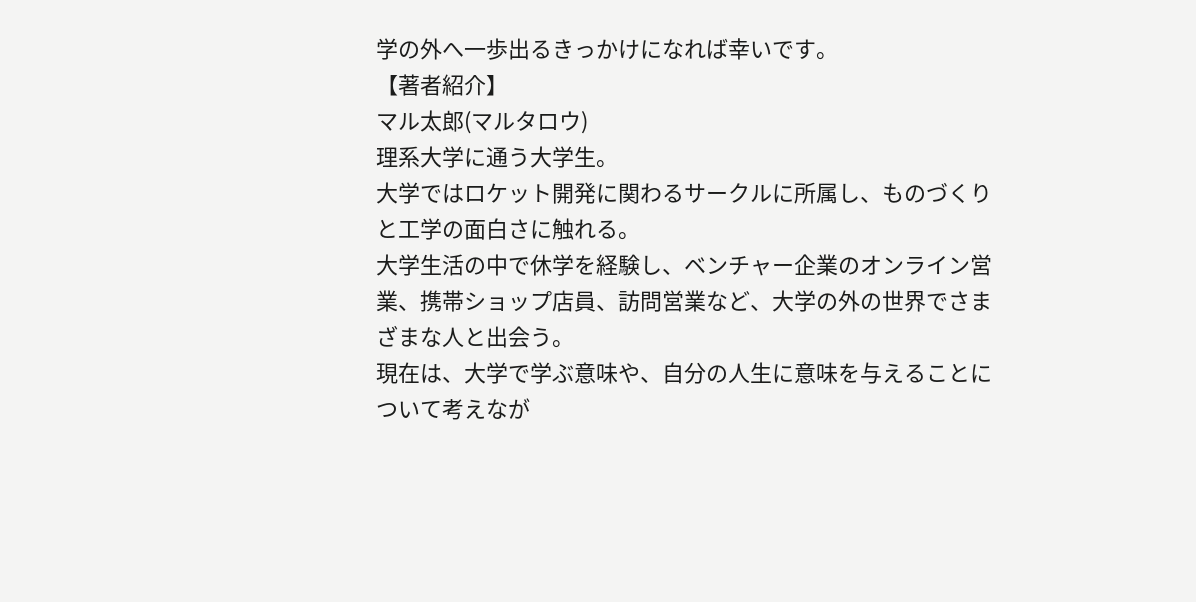学の外へ一歩出るきっかけになれば幸いです。
【著者紹介】
マル太郎(マルタロウ)
理系大学に通う大学生。
大学ではロケット開発に関わるサークルに所属し、ものづくりと工学の面白さに触れる。
大学生活の中で休学を経験し、ベンチャー企業のオンライン営業、携帯ショップ店員、訪問営業など、大学の外の世界でさまざまな人と出会う。
現在は、大学で学ぶ意味や、自分の人生に意味を与えることについて考えなが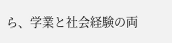ら、学業と社会経験の両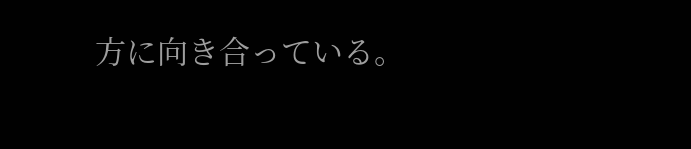方に向き合っている。